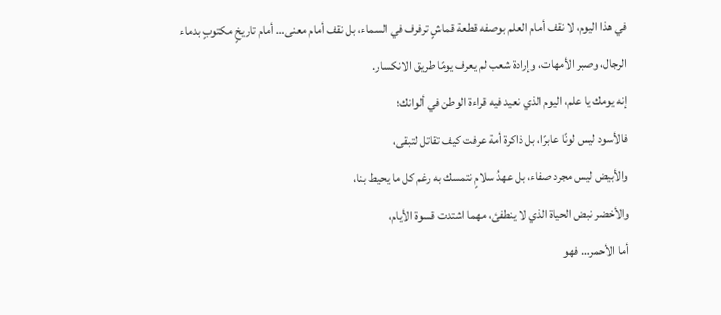في هذا اليوم، لا نقف أمام العلم بوصفه قطعة قماشٍ ترفرف في السماء، بل نقف أمام معنى… أمام تاريخٍ مكتوبٍ بدماء الرجال، وصبر الأمهات، وإرادة شعب لم يعرف يومًا طريق الانكسار.
إنه يومك يا علم، اليوم الذي نعيد فيه قراءة الوطن في ألوانك؛
فالأسود ليس لونًا عابرًا، بل ذاكرة أمة عرفت كيف تقاتل لتبقى،
والأبيض ليس مجرد صفاء، بل عهدُ سلامٍ نتمسك به رغم كل ما يحيط بنا،
والأخضر نبض الحياة الذي لا ينطفئ، مهما اشتدت قسوة الأيام،
أما الأحمر… فهو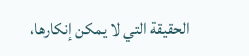الحقيقة التي لا يمكن إنكارها،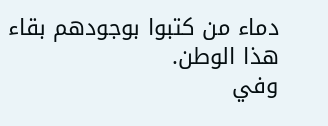دماء من كتبوا بوجودهم بقاء هذا الوطن.
وفي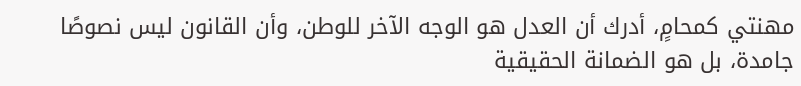مهنتي كمحامٍ، أدرك أن العدل هو الوجه الآخر للوطن، وأن القانون ليس نصوصًا جامدة، بل هو الضمانة الحقيقية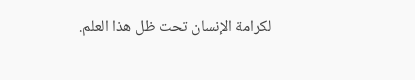لكرامة الإنسان تحت ظل هذا العلم.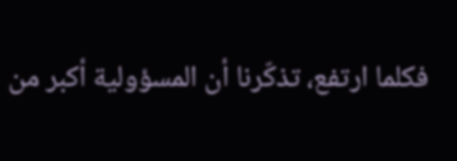فكلما ارتفع، تذكّرنا أن المسؤولية أكبر من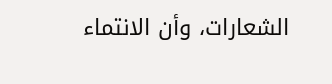الشعارات، وأن الانتماء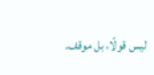ليس قولًا، بل موقف.